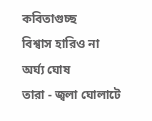কবিতাগুচ্ছ
বিশ্বাস হারিও না
অর্ঘ্য ঘোষ
তারা - জ্বলা ঘোলাটে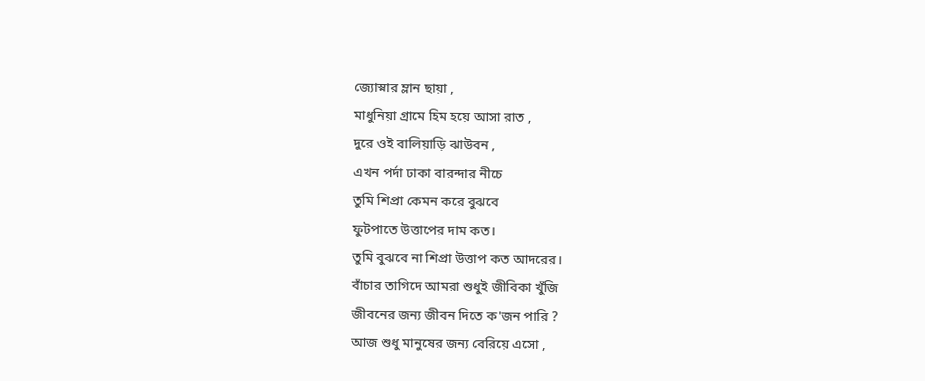জ্যোস্নার ম্লান ছায়া ,
মাধুনিয়া গ্রামে হিম হয়ে আসা রাত ,
দুরে ওই বালিয়াড়ি ঝাউবন ,
এখন পর্দা ঢাকা বারন্দার নীচে
তুমি শিপ্রা কেমন করে বুঝবে
ফুটপাতে উত্তাপের দাম কত।
তুমি বুঝবে না শিপ্রা উত্তাপ কত আদরের।
বাঁচার তাগিদে আমরা শুধুই জীবিকা খুঁজি
জীবনের জন্য জীবন দিতে ক'জন পারি ?
আজ শুধু মানুষের জন্য বেরিয়ে এসো ,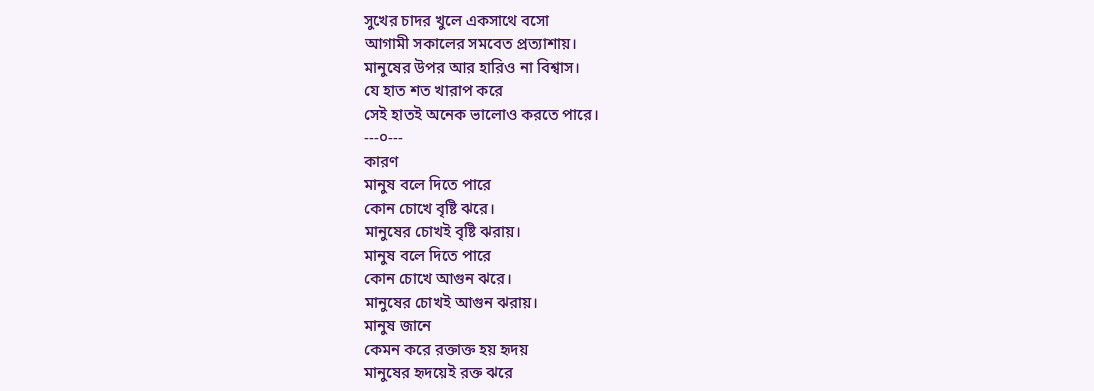সুখের চাদর খুলে একসাথে বসো
আগামী সকালের সমবেত প্রত্যাশায়।
মানুষের উপর আর হারিও না বিশ্বাস।
যে হাত শত খারাপ করে
সেই হাতই অনেক ভালোও করতে পারে।
---০---
কারণ
মানুষ বলে দিতে পারে
কোন চোখে বৃষ্টি ঝরে।
মানুষের চোখই বৃষ্টি ঝরায়।
মানুষ বলে দিতে পারে
কোন চোখে আগুন ঝরে।
মানুষের চোখই আগুন ঝরায়।
মানুষ জানে
কেমন করে রক্তাক্ত হয় হৃদয়
মানুষের হৃদয়েই রক্ত ঝরে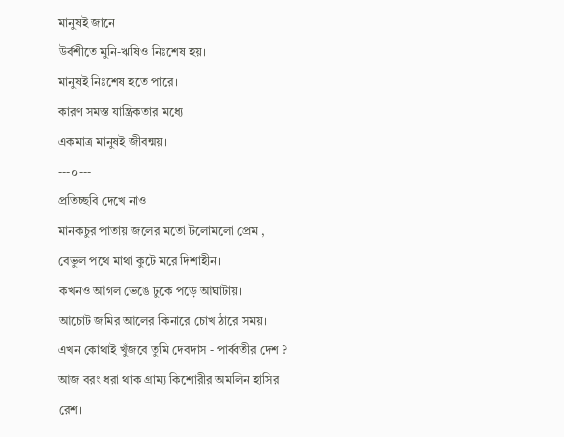মানুষই জানে
উর্বশীতে মুনি-ঋষিও নিঃশেষ হয়।
মানুষই নিঃশেষ হতে পারে।
কারণ সমস্ত যান্ত্রিকতার মধ্যে
একমাত্র মানুষই জীবন্ময়।
---০---
প্রতিচ্ছবি দেখে নাও
মানকচুর পাতায় জলের মতো টলোমলো প্রেম ,
বেভুল পথে মাথা কুটে মরে দিশাহীন।
কখনও আগল ভেঙে ঢুকে পড়ে আঘাটায়।
আচোট জমির আলের কিনারে চোখ ঠারে সময়।
এখন কোথাই খুঁজবে তুমি দেবদাস - পার্ব্বতীর দেশ ?
আজ বরং ধরা থাক গ্রাম্য কিশোরীর অমলিন হাসির রেশ।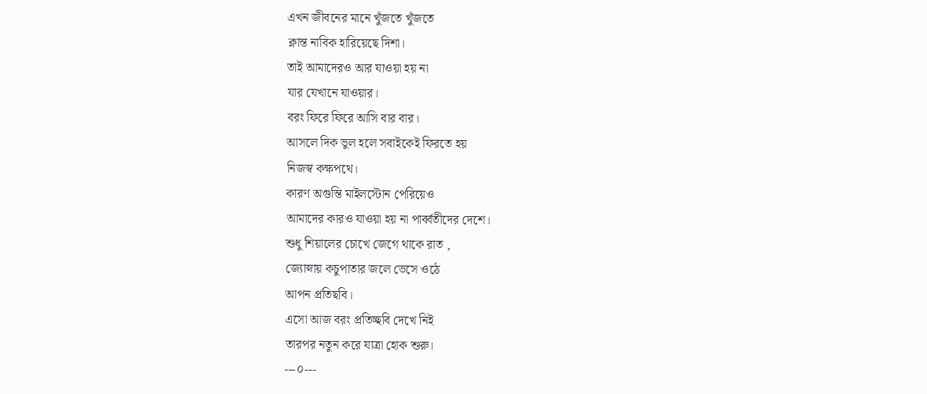এখন জীবনের মানে খুঁজতে খুঁজতে
ক্নান্ত নাবিক হারিয়েছে দিশা।
তাই আমাদেরও আর যাওয়া হয় না
যার যেখানে যাওয়ার।
বরং ফিরে ফিরে আসি বার বার।
আসলে দিক ভুল হলে সবাইকেই ফিরতে হয়
নিজস্ব কক্ষপথে।
কারণ অগুন্তি মাইলস্টোন পেরিয়েও
আমাদের কারও যাওয়া হয় না পার্ব্বতীদের দেশে।
শুধু শিয়ালের চোখে জেগে থাকে রাত ,
জ্যোস্নায় কচুপাতার জলে ভেসে ওঠে
আপন প্রতিছবি।
এসো আজ বরং প্রতিচ্ছবি দেখে নিই
তারপর নতুন করে যাত্রা হোক শুরু।
---০---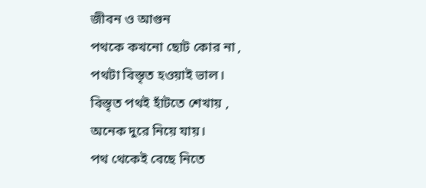জীবন ও আগুন
পথকে কখনো ছোট কোর না ,
পথটা বিস্তৃত হওয়াই ভাল।
বিস্তৃত পথই হাঁটতে শেখায় ,
অনেক দুরে নিয়ে যায়।
পথ থেকেই বেছে নিতে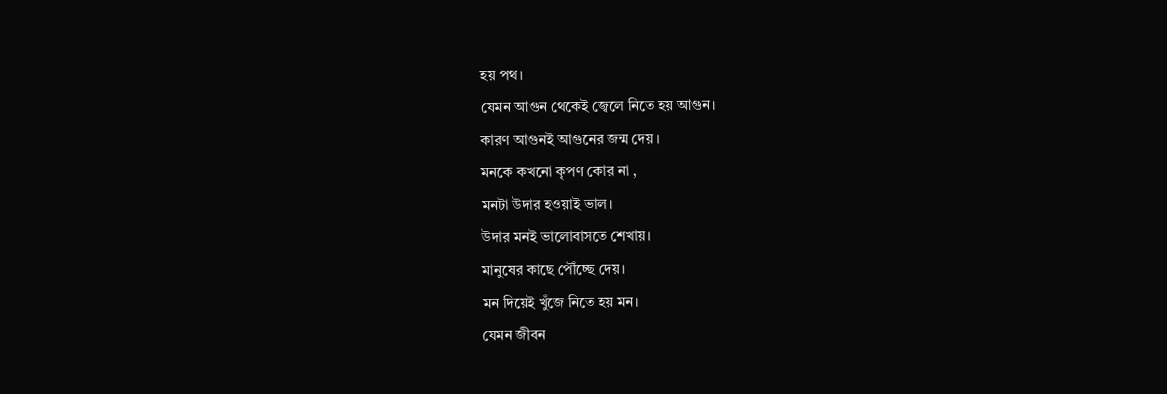হয় পথ।
যেমন আগুন থেকেই জ্বেলে নিতে হয় আগুন।
কারণ আগুনই আগুনের জন্ম দেয় ।
মনকে কখনো কৃপণ কোর না ,
মনটা উদার হওয়াই ভাল।
উদার মনই ভালোবাসতে শেখায়।
মানুষের কাছে পৌঁচ্ছে দেয়।
মন দিয়েই খুঁজে নিতে হয় মন।
যেমন জীবন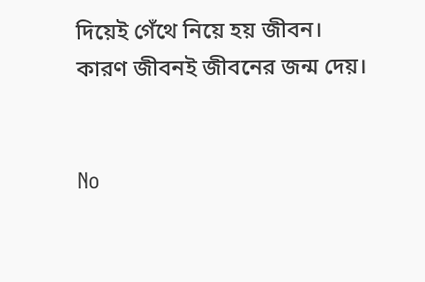দিয়েই গেঁথে নিয়ে হয় জীবন।
কারণ জীবনই জীবনের জন্ম দেয়।


No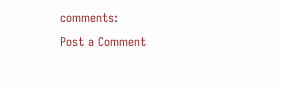comments:
Post a Comment